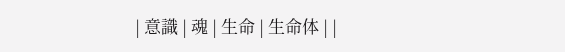| 意識 | 魂 | 生命 | 生命体 | |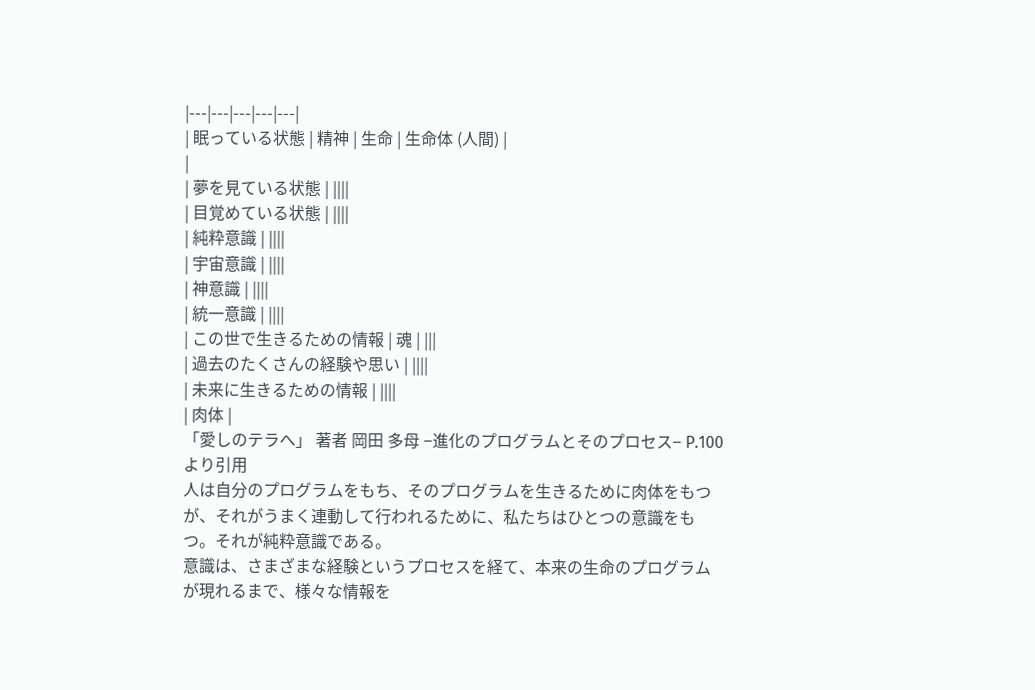|---|---|---|---|---|
| 眠っている状態 | 精神 | 生命 | 生命体 (人間) |
|
| 夢を見ている状態 | ||||
| 目覚めている状態 | ||||
| 純粋意識 | ||||
| 宇宙意識 | ||||
| 神意識 | ||||
| 統一意識 | ||||
| この世で生きるための情報 | 魂 | |||
| 過去のたくさんの経験や思い | ||||
| 未来に生きるための情報 | ||||
| 肉体 |
「愛しのテラへ」 著者 岡田 多母 −進化のプログラムとそのプロセス− P.100より引用
人は自分のプログラムをもち、そのプログラムを生きるために肉体をもつが、それがうまく連動して行われるために、私たちはひとつの意識をもつ。それが純粋意識である。
意識は、さまざまな経験というプロセスを経て、本来の生命のプログラムが現れるまで、様々な情報を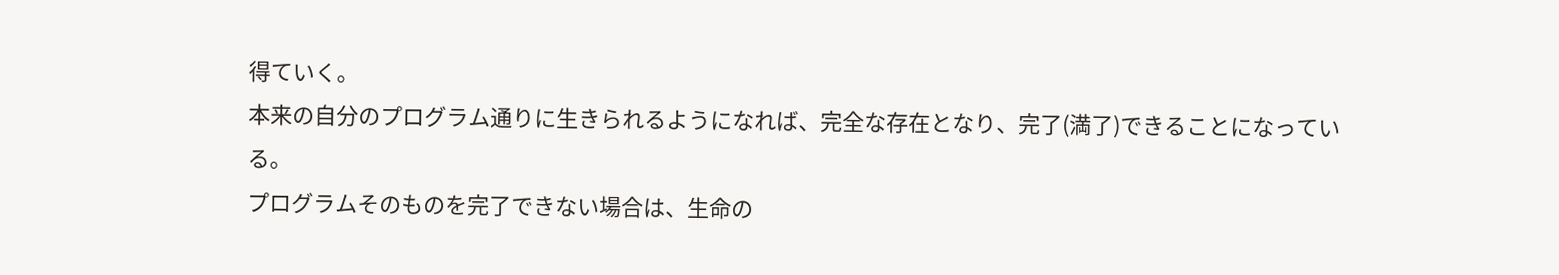得ていく。
本来の自分のプログラム通りに生きられるようになれば、完全な存在となり、完了(満了)できることになっている。
プログラムそのものを完了できない場合は、生命の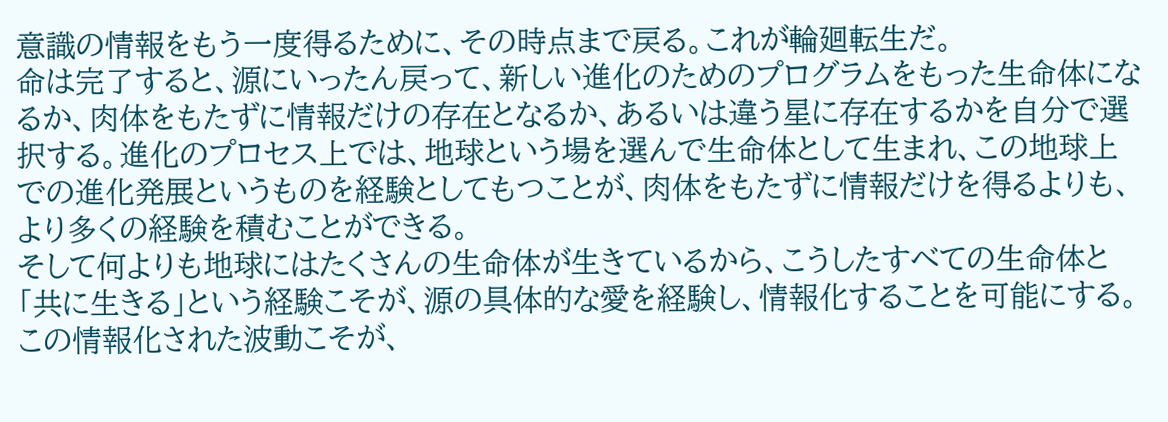意識の情報をもう一度得るために、その時点まで戻る。これが輪廻転生だ。
命は完了すると、源にいったん戻って、新しい進化のためのプログラムをもった生命体になるか、肉体をもたずに情報だけの存在となるか、あるいは違う星に存在するかを自分で選択する。進化のプロセス上では、地球という場を選んで生命体として生まれ、この地球上での進化発展というものを経験としてもつことが、肉体をもたずに情報だけを得るよりも、より多くの経験を積むことができる。
そして何よりも地球にはたくさんの生命体が生きているから、こうしたすべての生命体と「共に生きる」という経験こそが、源の具体的な愛を経験し、情報化することを可能にする。この情報化された波動こそが、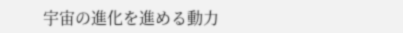宇宙の進化を進める動力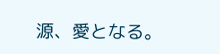源、愛となる。